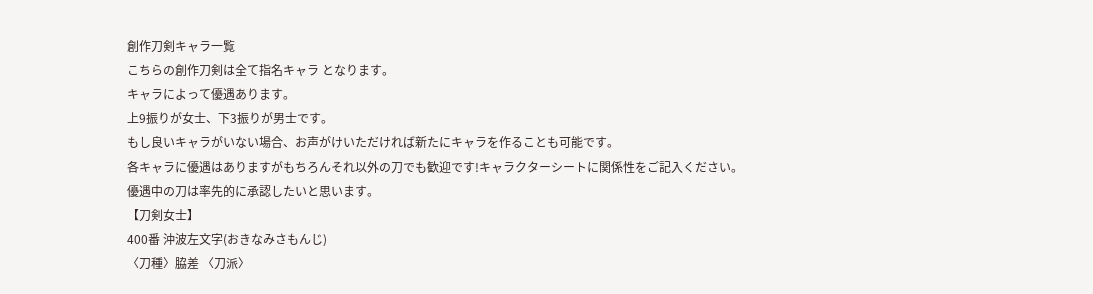創作刀剣キャラ一覧
こちらの創作刀剣は全て指名キャラ となります。
キャラによって優遇あります。
上9振りが女士、下3振りが男士です。
もし良いキャラがいない場合、お声がけいただければ新たにキャラを作ることも可能です。
各キャラに優遇はありますがもちろんそれ以外の刀でも歓迎です!キャラクターシートに関係性をご記入ください。
優遇中の刀は率先的に承認したいと思います。
【刀剣女士】
400番 沖波左文字(おきなみさもんじ)
〈刀種〉脇差 〈刀派〉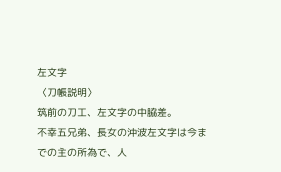左文字
〈刀帳説明〉
筑前の刀工、左文字の中脇差。
不幸五兄弟、長女の沖波左文字は今までの主の所為で、人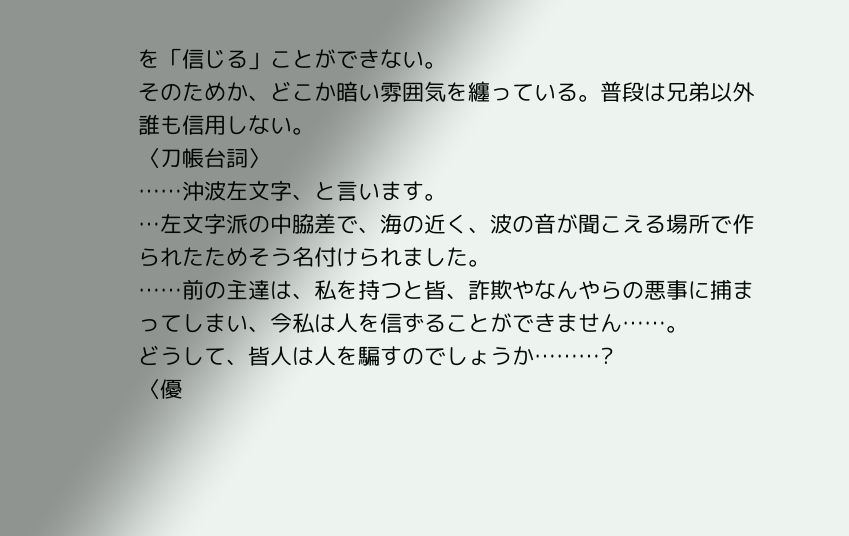を「信じる」ことができない。
そのためか、どこか暗い雰囲気を纏っている。普段は兄弟以外誰も信用しない。
〈刀帳台詞〉
……沖波左文字、と言います。
…左文字派の中脇差で、海の近く、波の音が聞こえる場所で作られたためそう名付けられました。
……前の主達は、私を持つと皆、詐欺やなんやらの悪事に捕まってしまい、今私は人を信ずることができません……。
どうして、皆人は人を騙すのでしょうか………?
〈優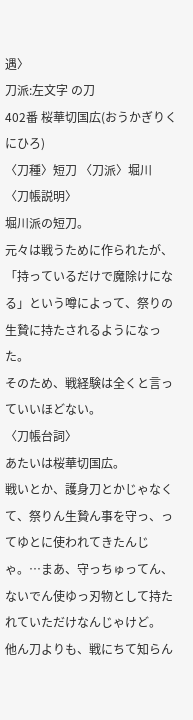遇〉
刀派:左文字 の刀
402番 桜華切国広(おうかぎりくにひろ)
〈刀種〉短刀 〈刀派〉堀川
〈刀帳説明〉
堀川派の短刀。
元々は戦うために作られたが、「持っているだけで魔除けになる」という噂によって、祭りの生贄に持たされるようになった。
そのため、戦経験は全くと言っていいほどない。
〈刀帳台詞〉
あたいは桜華切国広。
戦いとか、護身刀とかじゃなくて、祭りん生贄ん事を守っ、ってゆとに使われてきたんじゃ。…まあ、守っちゅってん、ないでん使ゆっ刃物として持たれていただけなんじゃけど。
他ん刀よりも、戦にちて知らん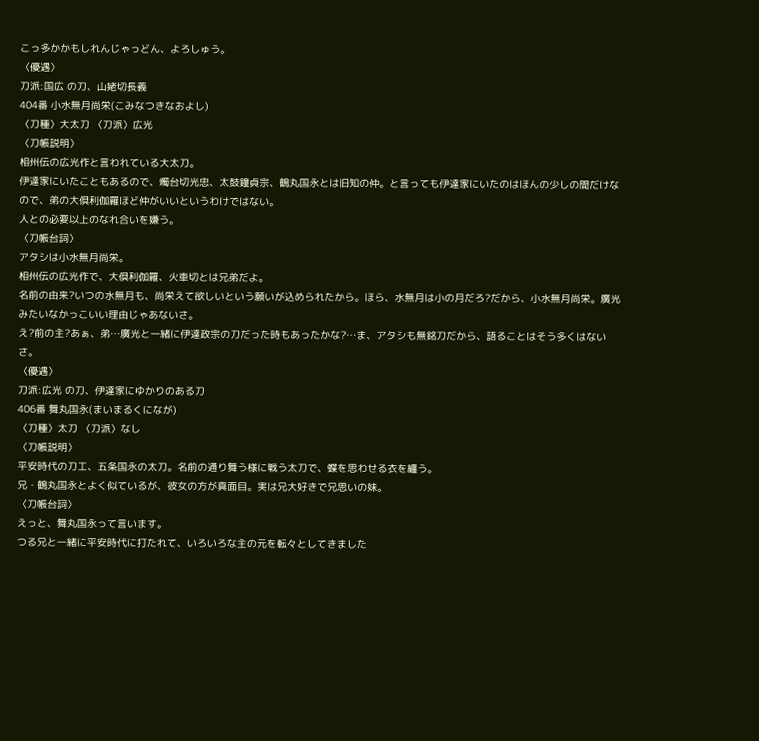こっ多かかもしれんじゃっどん、よろしゅう。
〈優遇〉
刀派:国広 の刀、山姥切長義
404番 小水無月尚栄(こみなつきなおよし)
〈刀種〉大太刀 〈刀派〉広光
〈刀帳説明〉
相州伝の広光作と言われている大太刀。
伊達家にいたこともあるので、燭台切光忠、太鼓鐘貞宗、鶴丸国永とは旧知の仲。と言っても伊達家にいたのはほんの少しの間だけなので、弟の大倶利伽羅ほど仲がいいというわけではない。
人との必要以上のなれ合いを嫌う。
〈刀帳台詞〉
アタシは小水無月尚栄。
相州伝の広光作で、大倶利伽羅、火車切とは兄弟だよ。
名前の由来?いつの水無月も、尚栄えて欲しいという願いが込められたから。ほら、水無月は小の月だろ?だから、小水無月尚栄。廣光みたいなかっこいい理由じゃあないさ。
え?前の主?あぁ、弟…廣光と一緒に伊達政宗の刀だった時もあったかな?…ま、アタシも無銘刀だから、語ることはそう多くはないさ。
〈優遇〉
刀派:広光 の刀、伊達家にゆかりのある刀
406番 舞丸国永(まいまるくになが)
〈刀種〉太刀 〈刀派〉なし
〈刀帳説明〉
平安時代の刀工、五条国永の太刀。名前の通り舞う様に戦う太刀で、蝶を思わせる衣を纏う。
兄・鶴丸国永とよく似ているが、彼女の方が真面目。実は兄大好きで兄思いの妹。
〈刀帳台詞〉
えっと、舞丸国永って言います。
つる兄と一緒に平安時代に打たれて、いろいろな主の元を転々としてきました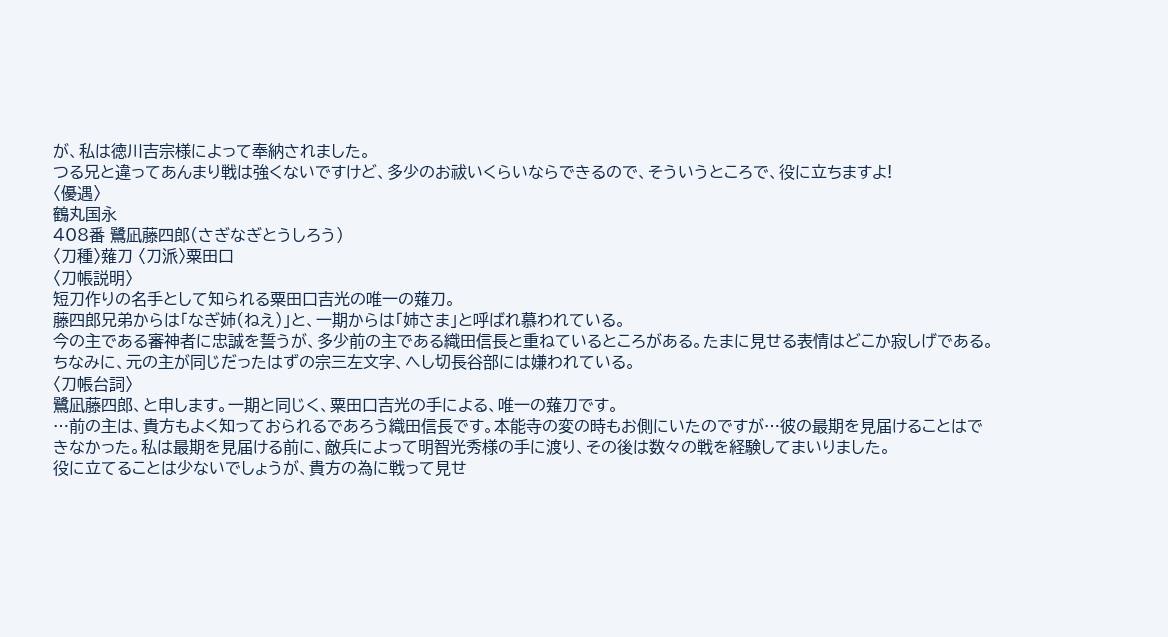が、私は徳川吉宗様によって奉納されました。
つる兄と違ってあんまり戦は強くないですけど、多少のお祓いくらいならできるので、そういうところで、役に立ちますよ!
〈優遇〉
鶴丸国永
408番 鷺凪藤四郎(さぎなぎとうしろう)
〈刀種〉薙刀 〈刀派〉粟田口
〈刀帳説明〉
短刀作りの名手として知られる粟田口吉光の唯一の薙刀。
藤四郎兄弟からは「なぎ姉(ねえ)」と、一期からは「姉さま」と呼ばれ慕われている。
今の主である審神者に忠誠を誓うが、多少前の主である織田信長と重ねているところがある。たまに見せる表情はどこか寂しげである。
ちなみに、元の主が同じだったはずの宗三左文字、へし切長谷部には嫌われている。
〈刀帳台詞〉
鷺凪藤四郎、と申します。一期と同じく、粟田口吉光の手による、唯一の薙刀です。
…前の主は、貴方もよく知っておられるであろう織田信長です。本能寺の変の時もお側にいたのですが…彼の最期を見届けることはできなかった。私は最期を見届ける前に、敵兵によって明智光秀様の手に渡り、その後は数々の戦を経験してまいりました。
役に立てることは少ないでしょうが、貴方の為に戦って見せ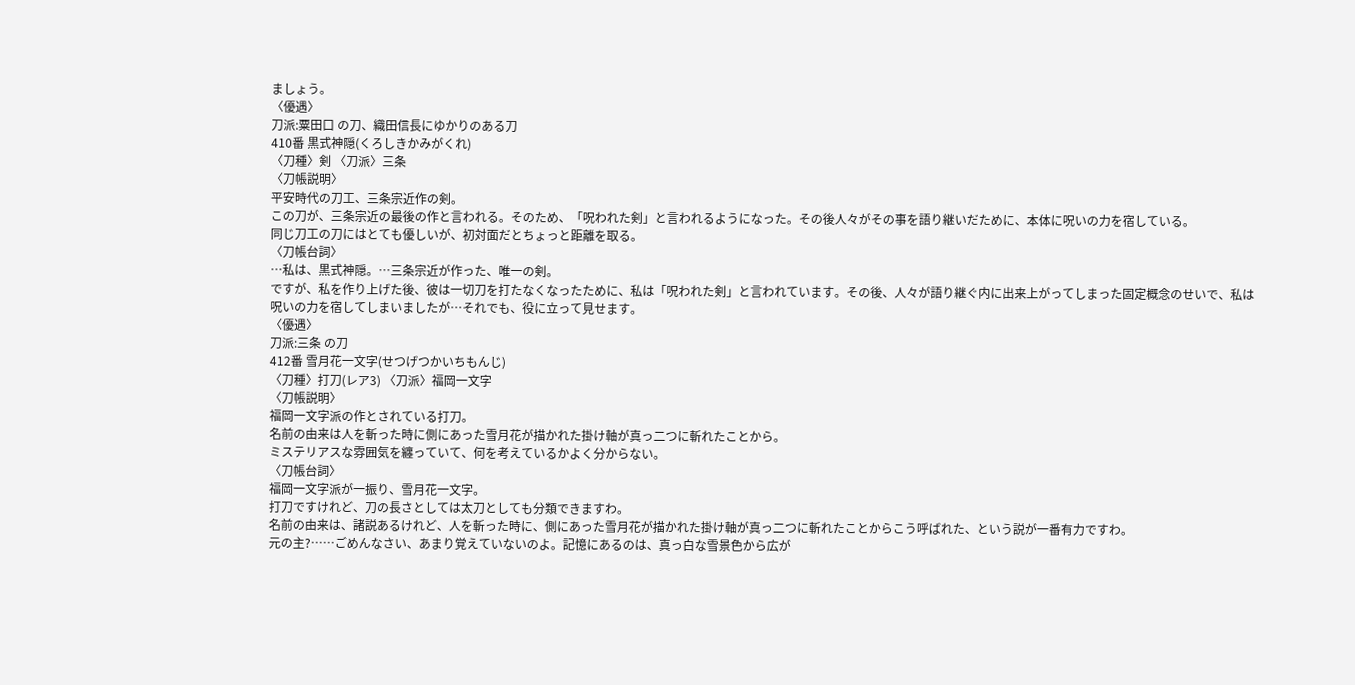ましょう。
〈優遇〉
刀派:粟田口 の刀、織田信長にゆかりのある刀
410番 黒式神隠(くろしきかみがくれ)
〈刀種〉剣 〈刀派〉三条
〈刀帳説明〉
平安時代の刀工、三条宗近作の剣。
この刀が、三条宗近の最後の作と言われる。そのため、「呪われた剣」と言われるようになった。その後人々がその事を語り継いだために、本体に呪いの力を宿している。
同じ刀工の刀にはとても優しいが、初対面だとちょっと距離を取る。
〈刀帳台詞〉
…私は、黒式神隠。…三条宗近が作った、唯一の剣。
ですが、私を作り上げた後、彼は一切刀を打たなくなったために、私は「呪われた剣」と言われています。その後、人々が語り継ぐ内に出来上がってしまった固定概念のせいで、私は呪いの力を宿してしまいましたが…それでも、役に立って見せます。
〈優遇〉
刀派:三条 の刀
412番 雪月花一文字(せつげつかいちもんじ)
〈刀種〉打刀(レア3) 〈刀派〉福岡一文字
〈刀帳説明〉
福岡一文字派の作とされている打刀。
名前の由来は人を斬った時に側にあった雪月花が描かれた掛け軸が真っ二つに斬れたことから。
ミステリアスな雰囲気を纏っていて、何を考えているかよく分からない。
〈刀帳台詞〉
福岡一文字派が一振り、雪月花一文字。
打刀ですけれど、刀の長さとしては太刀としても分類できますわ。
名前の由来は、諸説あるけれど、人を斬った時に、側にあった雪月花が描かれた掛け軸が真っ二つに斬れたことからこう呼ばれた、という説が一番有力ですわ。
元の主?……ごめんなさい、あまり覚えていないのよ。記憶にあるのは、真っ白な雪景色から広が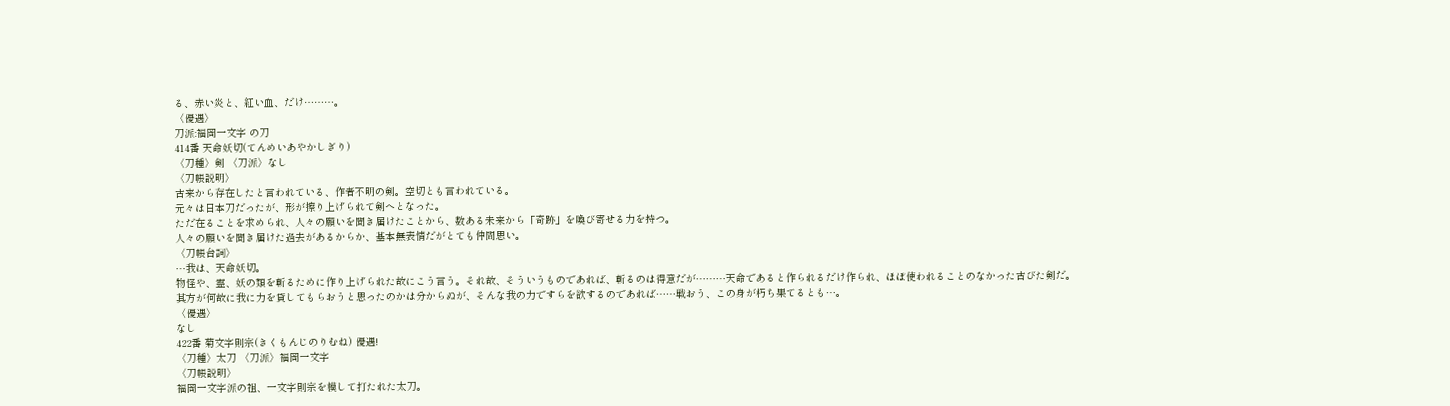る、赤い炎と、紅い血、だけ………。
〈優遇〉
刀派:福岡一文字 の刀
414番 天命妖切(てんめいあやかしぎり)
〈刀種〉剣 〈刀派〉なし
〈刀帳説明〉
古来から存在したと言われている、作者不明の剣。空切とも言われている。
元々は日本刀だったが、形が擦り上げられて剣へとなった。
ただ在ることを求められ、人々の願いを聞き届けたことから、数ある未来から「奇跡」を喚び寄せる力を持つ。
人々の願いを聞き届けた過去があるからか、基本無表情だがとても仲間思い。
〈刀帳台詞〉
…我は、天命妖切。
物怪や、霊、妖の類を斬るために作り上げられた故にこう言う。それ故、そういうものであれば、斬るのは得意だが………天命であると作られるだけ作られ、ほぼ使われることのなかった古びた剣だ。
其方が何故に我に力を貸してもらおうと思ったのかは分からぬが、そんな我の力ですらを欲するのであれば……戦おう、この身が朽ち果てるとも…。
〈優遇〉
なし
422番 菊文字則宗(きくもんじのりむね) 優遇!
〈刀種〉太刀 〈刀派〉福岡一文字
〈刀帳説明〉
福岡一文字派の祖、一文字則宗を模して打たれた太刀。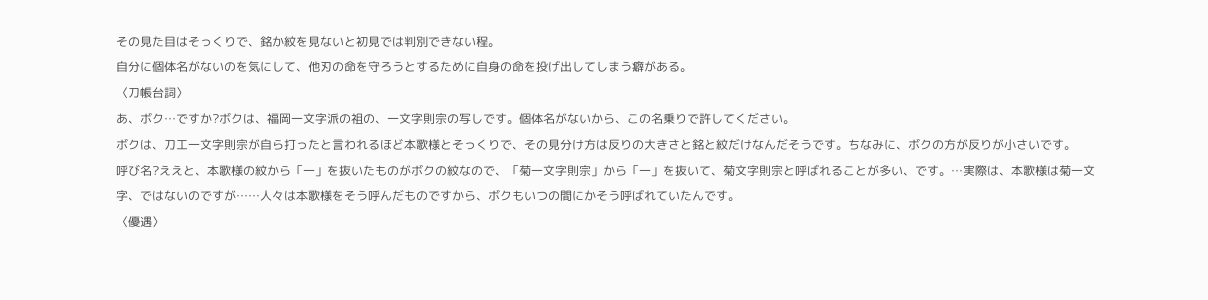その見た目はそっくりで、銘か紋を見ないと初見では判別できない程。
自分に個体名がないのを気にして、他刃の命を守ろうとするために自身の命を投げ出してしまう癖がある。
〈刀帳台詞〉
あ、ボク…ですか?ボクは、福岡一文字派の祖の、一文字則宗の写しです。個体名がないから、この名乗りで許してください。
ボクは、刀工一文字則宗が自ら打ったと言われるほど本歌様とそっくりで、その見分け方は反りの大きさと銘と紋だけなんだそうです。ちなみに、ボクの方が反りが小さいです。
呼び名?ええと、本歌様の紋から「一」を抜いたものがボクの紋なので、「菊一文字則宗」から「一」を抜いて、菊文字則宗と呼ばれることが多い、です。…実際は、本歌様は菊一文字、ではないのですが……人々は本歌様をそう呼んだものですから、ボクもいつの間にかそう呼ばれていたんです。
〈優遇〉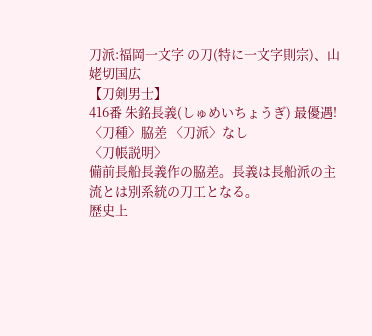刀派:福岡一文字 の刀(特に一文字則宗)、山姥切国広
【刀剣男士】
416番 朱銘長義(しゅめいちょうぎ) 最優遇!
〈刀種〉脇差 〈刀派〉なし
〈刀帳説明〉
備前長船長義作の脇差。長義は長船派の主流とは別系統の刀工となる。
歴史上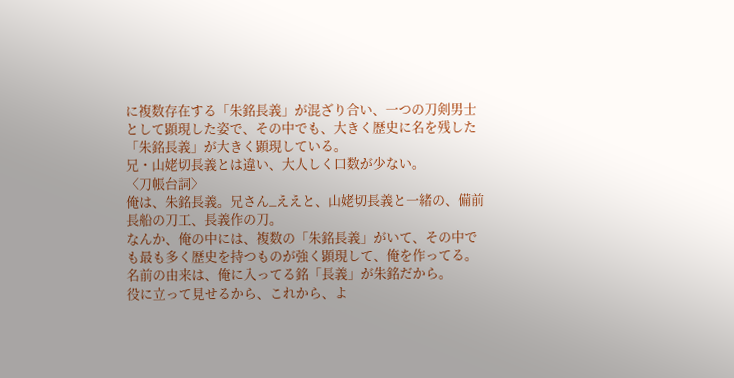に複数存在する「朱銘長義」が混ざり合い、一つの刀剣男士として顕現した姿で、その中でも、大きく歴史に名を残した「朱銘長義」が大きく顕現している。
兄・山姥切長義とは違い、大人しく口数が少ない。
〈刀帳台詞〉
俺は、朱銘長義。兄さん_ええと、山姥切長義と一緒の、備前長船の刀工、長義作の刀。
なんか、俺の中には、複数の「朱銘長義」がいて、その中でも最も多く歴史を持つものが強く顕現して、俺を作ってる。名前の由来は、俺に入ってる銘「長義」が朱銘だから。
役に立って見せるから、これから、よ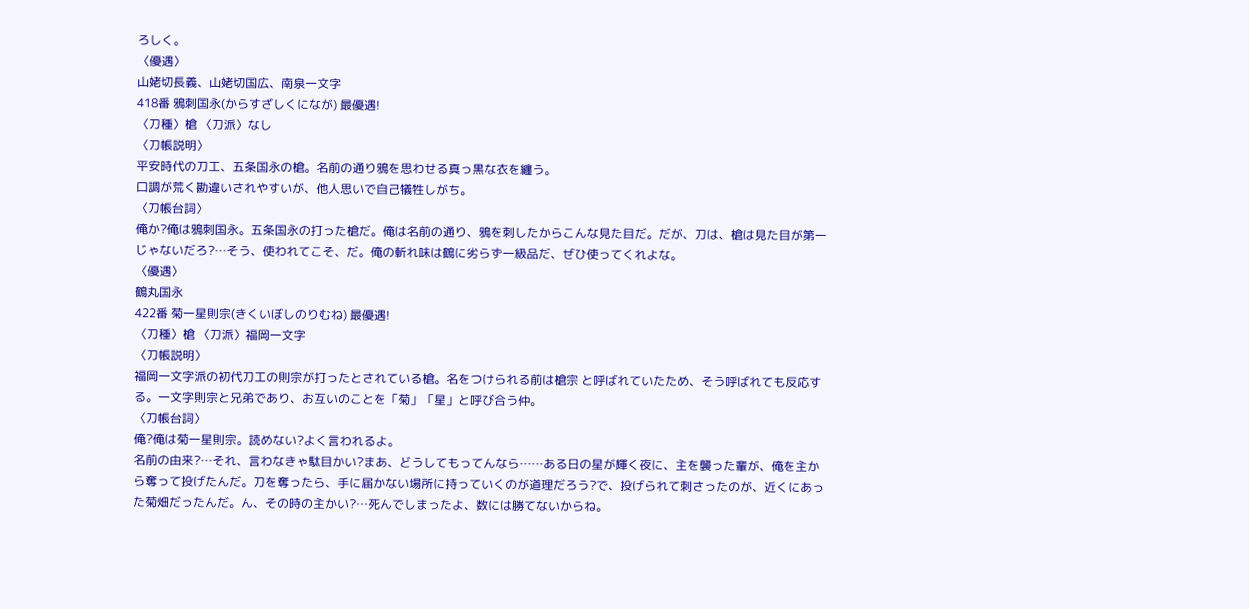ろしく。
〈優遇〉
山姥切長義、山姥切国広、南泉一文字
418番 鴉刺国永(からすざしくになが) 最優遇!
〈刀種〉槍 〈刀派〉なし
〈刀帳説明〉
平安時代の刀工、五条国永の槍。名前の通り鴉を思わせる真っ黒な衣を纏う。
口調が荒く勘違いされやすいが、他人思いで自己犠牲しがち。
〈刀帳台詞〉
俺か?俺は鴉刺国永。五条国永の打った槍だ。俺は名前の通り、鴉を刺したからこんな見た目だ。だが、刀は、槍は見た目が第一じゃないだろ?…そう、使われてこそ、だ。俺の斬れ味は鶴に劣らず一級品だ、ぜひ使ってくれよな。
〈優遇〉
鶴丸国永
422番 菊一星則宗(きくいぼしのりむね) 最優遇!
〈刀種〉槍 〈刀派〉福岡一文字
〈刀帳説明〉
福岡一文字派の初代刀工の則宗が打ったとされている槍。名をつけられる前は槍宗 と呼ばれていたため、そう呼ばれても反応する。一文字則宗と兄弟であり、お互いのことを「菊」「星」と呼び合う仲。
〈刀帳台詞〉
俺?俺は菊一星則宗。読めない?よく言われるよ。
名前の由来?…それ、言わなきゃ駄目かい?まあ、どうしてもってんなら……ある日の星が輝く夜に、主を襲った輩が、俺を主から奪って投げたんだ。刀を奪ったら、手に届かない場所に持っていくのが道理だろう?で、投げられて刺さったのが、近くにあった菊畑だったんだ。ん、その時の主かい?…死んでしまったよ、数には勝てないからね。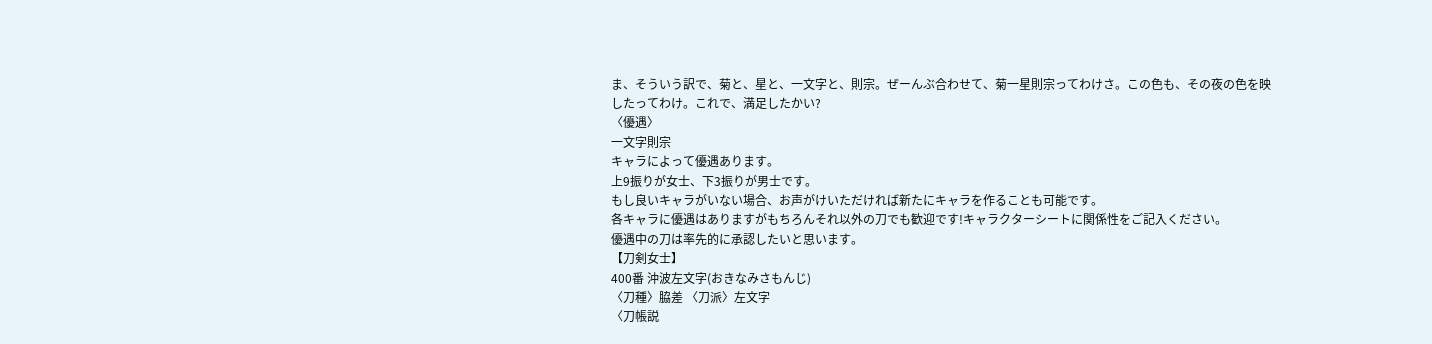ま、そういう訳で、菊と、星と、一文字と、則宗。ぜーんぶ合わせて、菊一星則宗ってわけさ。この色も、その夜の色を映したってわけ。これで、満足したかい?
〈優遇〉
一文字則宗
キャラによって優遇あります。
上9振りが女士、下3振りが男士です。
もし良いキャラがいない場合、お声がけいただければ新たにキャラを作ることも可能です。
各キャラに優遇はありますがもちろんそれ以外の刀でも歓迎です!キャラクターシートに関係性をご記入ください。
優遇中の刀は率先的に承認したいと思います。
【刀剣女士】
400番 沖波左文字(おきなみさもんじ)
〈刀種〉脇差 〈刀派〉左文字
〈刀帳説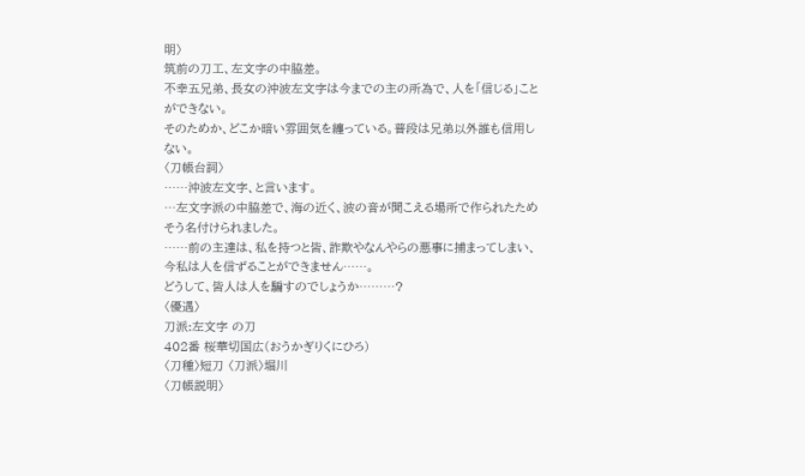明〉
筑前の刀工、左文字の中脇差。
不幸五兄弟、長女の沖波左文字は今までの主の所為で、人を「信じる」ことができない。
そのためか、どこか暗い雰囲気を纏っている。普段は兄弟以外誰も信用しない。
〈刀帳台詞〉
……沖波左文字、と言います。
…左文字派の中脇差で、海の近く、波の音が聞こえる場所で作られたためそう名付けられました。
……前の主達は、私を持つと皆、詐欺やなんやらの悪事に捕まってしまい、今私は人を信ずることができません……。
どうして、皆人は人を騙すのでしょうか………?
〈優遇〉
刀派:左文字 の刀
402番 桜華切国広(おうかぎりくにひろ)
〈刀種〉短刀 〈刀派〉堀川
〈刀帳説明〉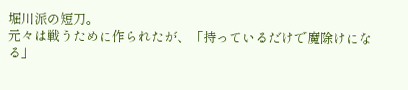堀川派の短刀。
元々は戦うために作られたが、「持っているだけで魔除けになる」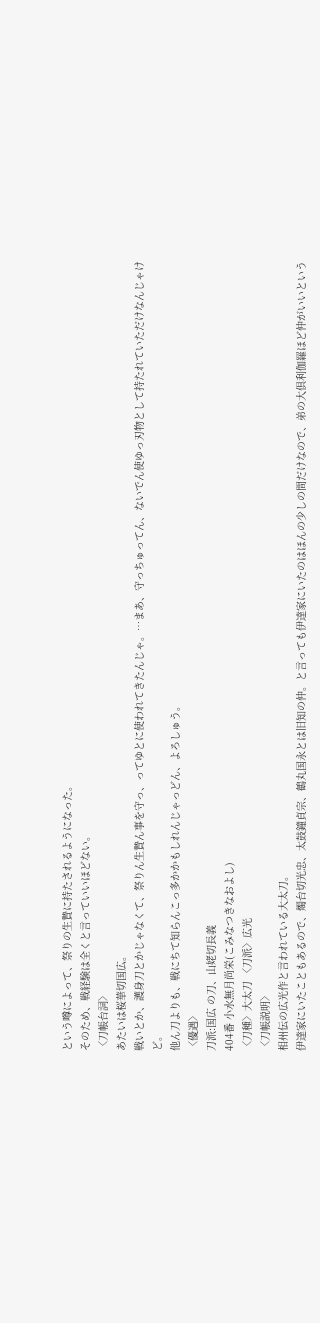という噂によって、祭りの生贄に持たされるようになった。
そのため、戦経験は全くと言っていいほどない。
〈刀帳台詞〉
あたいは桜華切国広。
戦いとか、護身刀とかじゃなくて、祭りん生贄ん事を守っ、ってゆとに使われてきたんじゃ。…まあ、守っちゅってん、ないでん使ゆっ刃物として持たれていただけなんじゃけど。
他ん刀よりも、戦にちて知らんこっ多かかもしれんじゃっどん、よろしゅう。
〈優遇〉
刀派:国広 の刀、山姥切長義
404番 小水無月尚栄(こみなつきなおよし)
〈刀種〉大太刀 〈刀派〉広光
〈刀帳説明〉
相州伝の広光作と言われている大太刀。
伊達家にいたこともあるので、燭台切光忠、太鼓鐘貞宗、鶴丸国永とは旧知の仲。と言っても伊達家にいたのはほんの少しの間だけなので、弟の大倶利伽羅ほど仲がいいという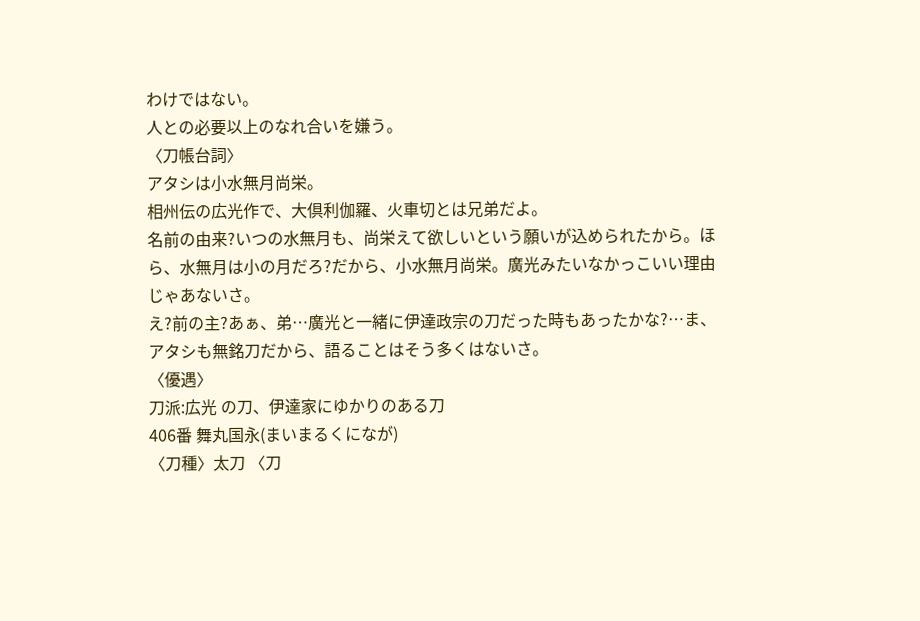わけではない。
人との必要以上のなれ合いを嫌う。
〈刀帳台詞〉
アタシは小水無月尚栄。
相州伝の広光作で、大倶利伽羅、火車切とは兄弟だよ。
名前の由来?いつの水無月も、尚栄えて欲しいという願いが込められたから。ほら、水無月は小の月だろ?だから、小水無月尚栄。廣光みたいなかっこいい理由じゃあないさ。
え?前の主?あぁ、弟…廣光と一緒に伊達政宗の刀だった時もあったかな?…ま、アタシも無銘刀だから、語ることはそう多くはないさ。
〈優遇〉
刀派:広光 の刀、伊達家にゆかりのある刀
406番 舞丸国永(まいまるくになが)
〈刀種〉太刀 〈刀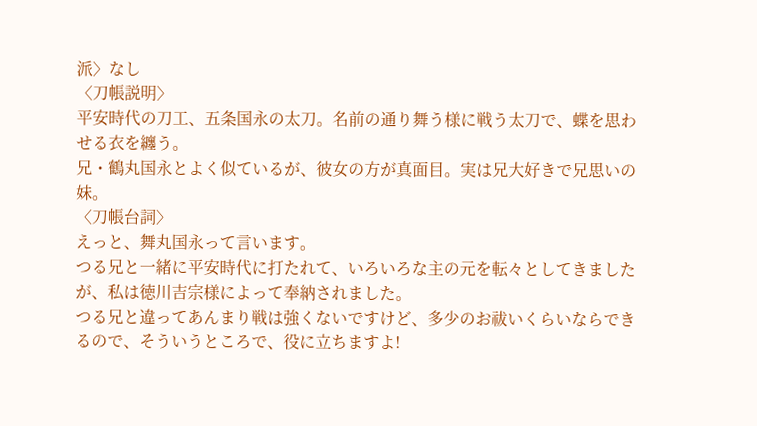派〉なし
〈刀帳説明〉
平安時代の刀工、五条国永の太刀。名前の通り舞う様に戦う太刀で、蝶を思わせる衣を纏う。
兄・鶴丸国永とよく似ているが、彼女の方が真面目。実は兄大好きで兄思いの妹。
〈刀帳台詞〉
えっと、舞丸国永って言います。
つる兄と一緒に平安時代に打たれて、いろいろな主の元を転々としてきましたが、私は徳川吉宗様によって奉納されました。
つる兄と違ってあんまり戦は強くないですけど、多少のお祓いくらいならできるので、そういうところで、役に立ちますよ!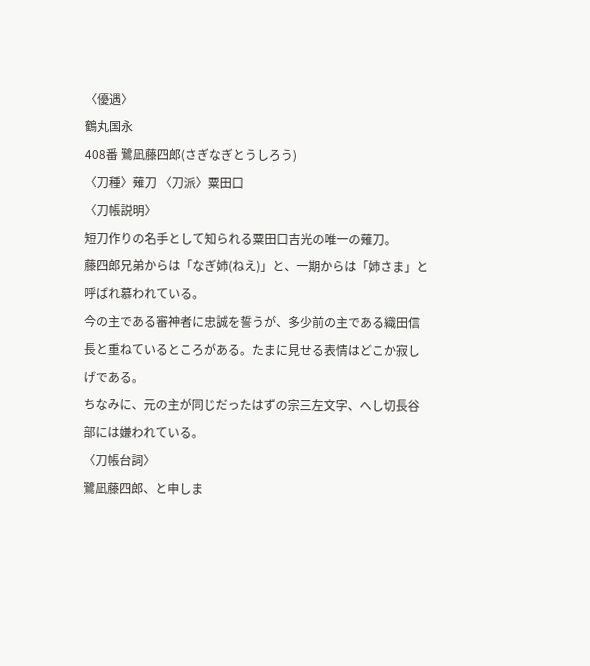〈優遇〉
鶴丸国永
408番 鷺凪藤四郎(さぎなぎとうしろう)
〈刀種〉薙刀 〈刀派〉粟田口
〈刀帳説明〉
短刀作りの名手として知られる粟田口吉光の唯一の薙刀。
藤四郎兄弟からは「なぎ姉(ねえ)」と、一期からは「姉さま」と呼ばれ慕われている。
今の主である審神者に忠誠を誓うが、多少前の主である織田信長と重ねているところがある。たまに見せる表情はどこか寂しげである。
ちなみに、元の主が同じだったはずの宗三左文字、へし切長谷部には嫌われている。
〈刀帳台詞〉
鷺凪藤四郎、と申しま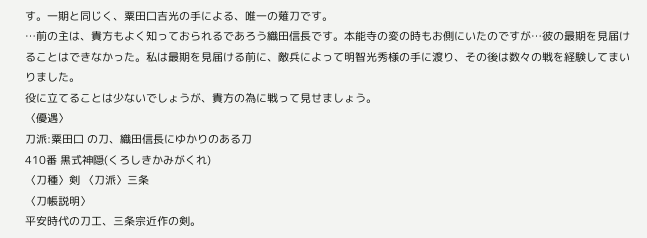す。一期と同じく、粟田口吉光の手による、唯一の薙刀です。
…前の主は、貴方もよく知っておられるであろう織田信長です。本能寺の変の時もお側にいたのですが…彼の最期を見届けることはできなかった。私は最期を見届ける前に、敵兵によって明智光秀様の手に渡り、その後は数々の戦を経験してまいりました。
役に立てることは少ないでしょうが、貴方の為に戦って見せましょう。
〈優遇〉
刀派:粟田口 の刀、織田信長にゆかりのある刀
410番 黒式神隠(くろしきかみがくれ)
〈刀種〉剣 〈刀派〉三条
〈刀帳説明〉
平安時代の刀工、三条宗近作の剣。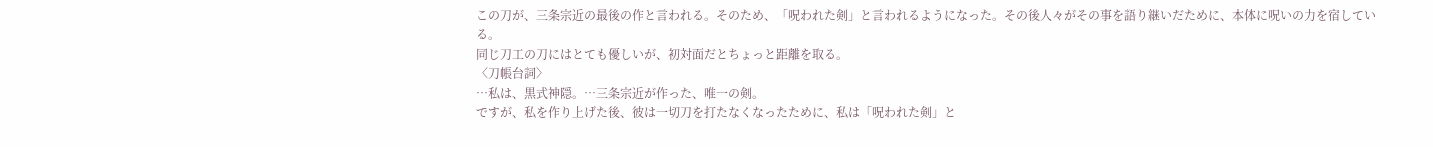この刀が、三条宗近の最後の作と言われる。そのため、「呪われた剣」と言われるようになった。その後人々がその事を語り継いだために、本体に呪いの力を宿している。
同じ刀工の刀にはとても優しいが、初対面だとちょっと距離を取る。
〈刀帳台詞〉
…私は、黒式神隠。…三条宗近が作った、唯一の剣。
ですが、私を作り上げた後、彼は一切刀を打たなくなったために、私は「呪われた剣」と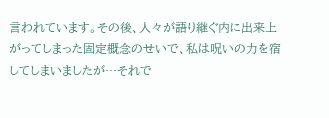言われています。その後、人々が語り継ぐ内に出来上がってしまった固定概念のせいで、私は呪いの力を宿してしまいましたが…それで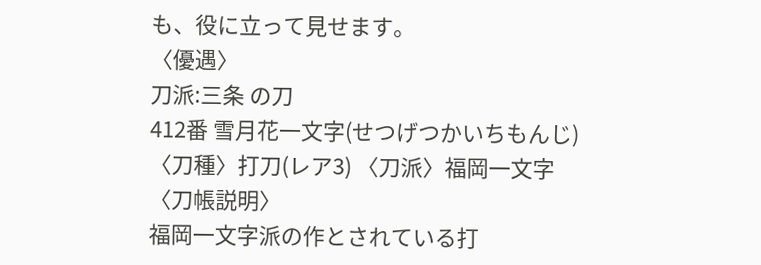も、役に立って見せます。
〈優遇〉
刀派:三条 の刀
412番 雪月花一文字(せつげつかいちもんじ)
〈刀種〉打刀(レア3) 〈刀派〉福岡一文字
〈刀帳説明〉
福岡一文字派の作とされている打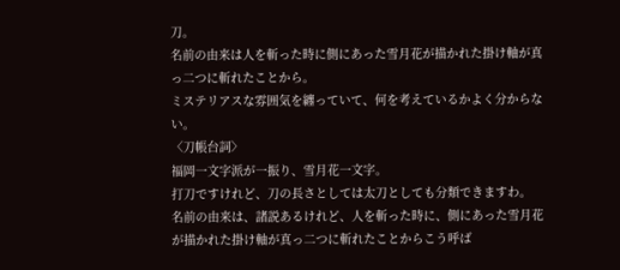刀。
名前の由来は人を斬った時に側にあった雪月花が描かれた掛け軸が真っ二つに斬れたことから。
ミステリアスな雰囲気を纏っていて、何を考えているかよく分からない。
〈刀帳台詞〉
福岡一文字派が一振り、雪月花一文字。
打刀ですけれど、刀の長さとしては太刀としても分類できますわ。
名前の由来は、諸説あるけれど、人を斬った時に、側にあった雪月花が描かれた掛け軸が真っ二つに斬れたことからこう呼ば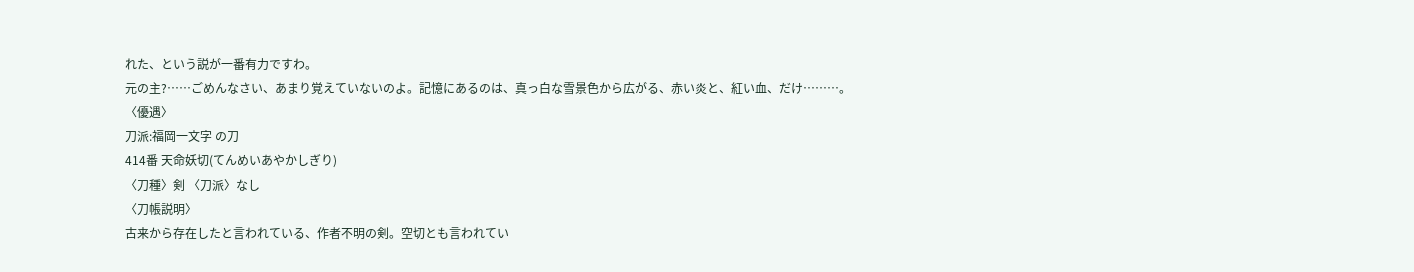れた、という説が一番有力ですわ。
元の主?……ごめんなさい、あまり覚えていないのよ。記憶にあるのは、真っ白な雪景色から広がる、赤い炎と、紅い血、だけ………。
〈優遇〉
刀派:福岡一文字 の刀
414番 天命妖切(てんめいあやかしぎり)
〈刀種〉剣 〈刀派〉なし
〈刀帳説明〉
古来から存在したと言われている、作者不明の剣。空切とも言われてい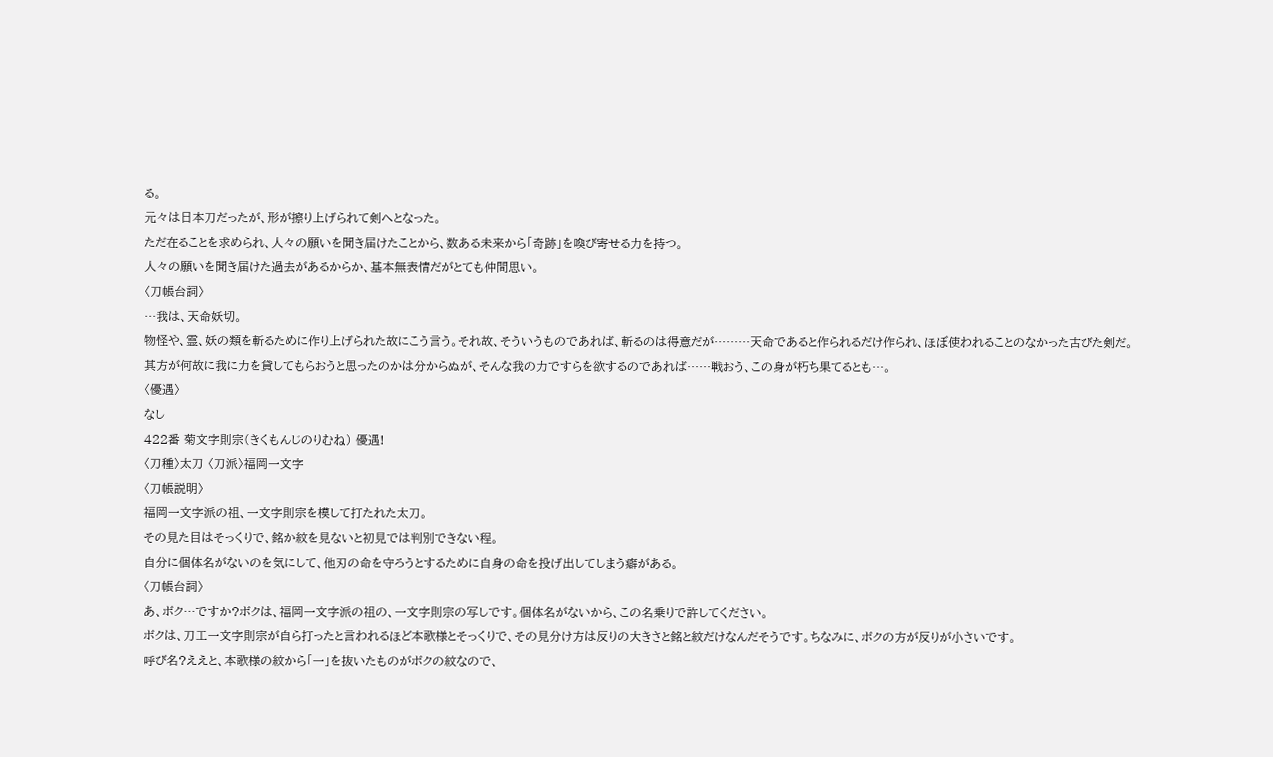る。
元々は日本刀だったが、形が擦り上げられて剣へとなった。
ただ在ることを求められ、人々の願いを聞き届けたことから、数ある未来から「奇跡」を喚び寄せる力を持つ。
人々の願いを聞き届けた過去があるからか、基本無表情だがとても仲間思い。
〈刀帳台詞〉
…我は、天命妖切。
物怪や、霊、妖の類を斬るために作り上げられた故にこう言う。それ故、そういうものであれば、斬るのは得意だが………天命であると作られるだけ作られ、ほぼ使われることのなかった古びた剣だ。
其方が何故に我に力を貸してもらおうと思ったのかは分からぬが、そんな我の力ですらを欲するのであれば……戦おう、この身が朽ち果てるとも…。
〈優遇〉
なし
422番 菊文字則宗(きくもんじのりむね) 優遇!
〈刀種〉太刀 〈刀派〉福岡一文字
〈刀帳説明〉
福岡一文字派の祖、一文字則宗を模して打たれた太刀。
その見た目はそっくりで、銘か紋を見ないと初見では判別できない程。
自分に個体名がないのを気にして、他刃の命を守ろうとするために自身の命を投げ出してしまう癖がある。
〈刀帳台詞〉
あ、ボク…ですか?ボクは、福岡一文字派の祖の、一文字則宗の写しです。個体名がないから、この名乗りで許してください。
ボクは、刀工一文字則宗が自ら打ったと言われるほど本歌様とそっくりで、その見分け方は反りの大きさと銘と紋だけなんだそうです。ちなみに、ボクの方が反りが小さいです。
呼び名?ええと、本歌様の紋から「一」を抜いたものがボクの紋なので、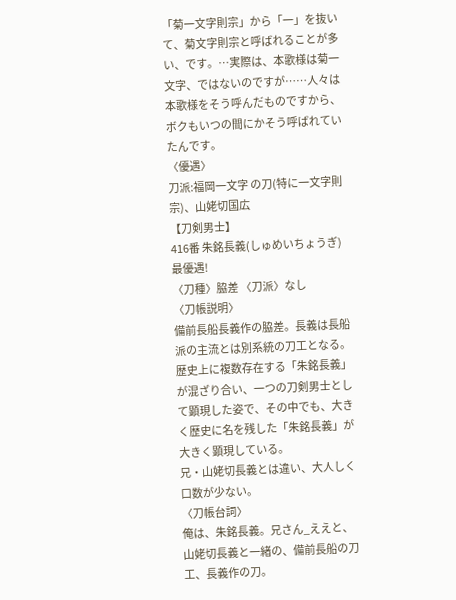「菊一文字則宗」から「一」を抜いて、菊文字則宗と呼ばれることが多い、です。…実際は、本歌様は菊一文字、ではないのですが……人々は本歌様をそう呼んだものですから、ボクもいつの間にかそう呼ばれていたんです。
〈優遇〉
刀派:福岡一文字 の刀(特に一文字則宗)、山姥切国広
【刀剣男士】
416番 朱銘長義(しゅめいちょうぎ) 最優遇!
〈刀種〉脇差 〈刀派〉なし
〈刀帳説明〉
備前長船長義作の脇差。長義は長船派の主流とは別系統の刀工となる。
歴史上に複数存在する「朱銘長義」が混ざり合い、一つの刀剣男士として顕現した姿で、その中でも、大きく歴史に名を残した「朱銘長義」が大きく顕現している。
兄・山姥切長義とは違い、大人しく口数が少ない。
〈刀帳台詞〉
俺は、朱銘長義。兄さん_ええと、山姥切長義と一緒の、備前長船の刀工、長義作の刀。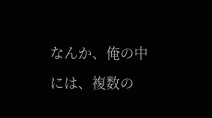なんか、俺の中には、複数の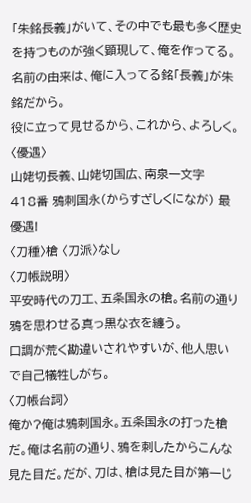「朱銘長義」がいて、その中でも最も多く歴史を持つものが強く顕現して、俺を作ってる。名前の由来は、俺に入ってる銘「長義」が朱銘だから。
役に立って見せるから、これから、よろしく。
〈優遇〉
山姥切長義、山姥切国広、南泉一文字
418番 鴉刺国永(からすざしくになが) 最優遇!
〈刀種〉槍 〈刀派〉なし
〈刀帳説明〉
平安時代の刀工、五条国永の槍。名前の通り鴉を思わせる真っ黒な衣を纏う。
口調が荒く勘違いされやすいが、他人思いで自己犠牲しがち。
〈刀帳台詞〉
俺か?俺は鴉刺国永。五条国永の打った槍だ。俺は名前の通り、鴉を刺したからこんな見た目だ。だが、刀は、槍は見た目が第一じ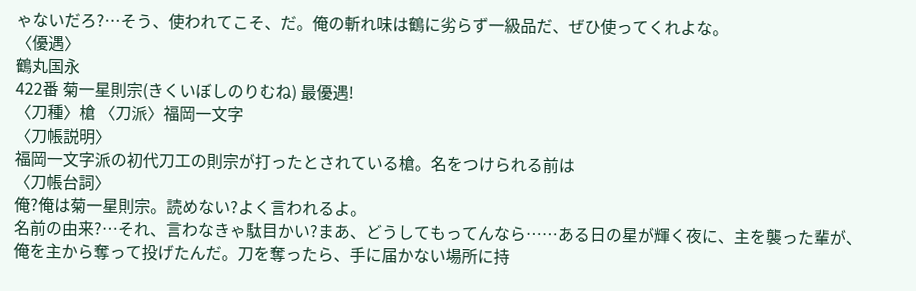ゃないだろ?…そう、使われてこそ、だ。俺の斬れ味は鶴に劣らず一級品だ、ぜひ使ってくれよな。
〈優遇〉
鶴丸国永
422番 菊一星則宗(きくいぼしのりむね) 最優遇!
〈刀種〉槍 〈刀派〉福岡一文字
〈刀帳説明〉
福岡一文字派の初代刀工の則宗が打ったとされている槍。名をつけられる前は
〈刀帳台詞〉
俺?俺は菊一星則宗。読めない?よく言われるよ。
名前の由来?…それ、言わなきゃ駄目かい?まあ、どうしてもってんなら……ある日の星が輝く夜に、主を襲った輩が、俺を主から奪って投げたんだ。刀を奪ったら、手に届かない場所に持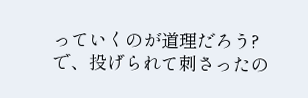っていくのが道理だろう?で、投げられて刺さったの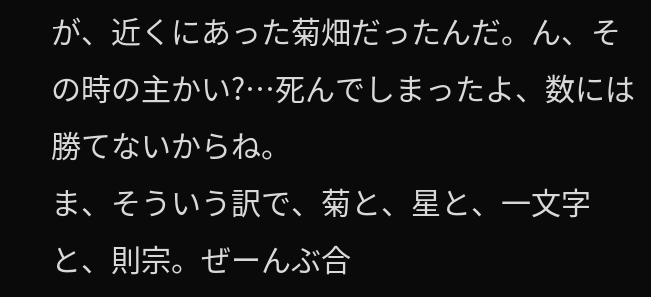が、近くにあった菊畑だったんだ。ん、その時の主かい?…死んでしまったよ、数には勝てないからね。
ま、そういう訳で、菊と、星と、一文字と、則宗。ぜーんぶ合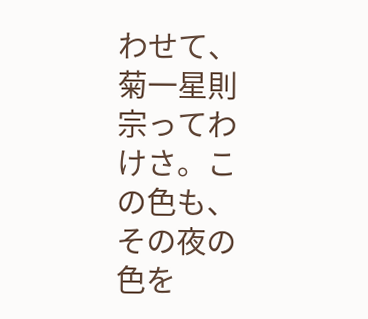わせて、菊一星則宗ってわけさ。この色も、その夜の色を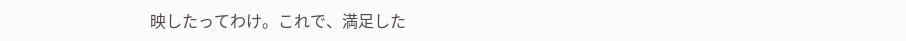映したってわけ。これで、満足した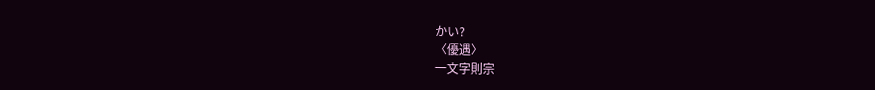かい?
〈優遇〉
一文字則宗